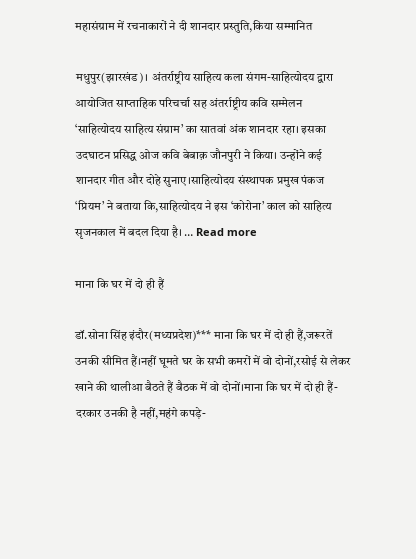महासंग्राम में रचनाकारों ने दी शानदार प्रस्तुति,किया सम्मानित

मधुपुर(झारखंड)। अंतर्राष्ट्रीय साहित्य कला संगम-साहित्योदय द्वारा आयोजित साप्ताहिक परिचर्चा सह अंतर्राष्ट्रीय कवि सम्मेलन ‘साहित्योदय साहित्य संग्राम’ का सातवां अंक शानदार रहा। इसका उदघाटन प्रसिद्ध ओज कवि बेबाक़ जौनपुरी ने किया। उन्होंने कई शानदार गीत और दोहे सुनाए।साहित्योदय संस्थापक प्रमुख पंकज ‘प्रियम’ ने बताया कि,साहित्योदय ने इस ‘कोरोना’ काल को साहित्य सृजनकाल में बदल दिया है। … Read more

माना कि घर में दो ही हैं

डॉ.सोना सिंह इंदौर(मध्यप्रदेश)*** माना कि घर में दो ही हैं,जरूरतें उनकी सीमित हैं।नहीं घूमते घर के सभी कमरों में वो दोनों,रसोई से लेकर खाने की थालीआ बैठते हैं बैठक में वो दोनों।माना कि घर में दो ही हैं-दरकार उनकी है नहीं,महंगे कपड़े-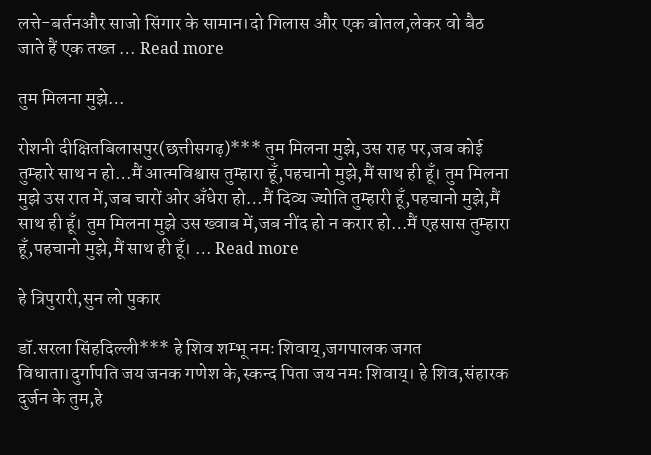लत्ते-बर्तनऔर साजो सिंगार के सामान।दो गिलास और एक बोतल,लेकर वो बैठ जाते हैं एक तख्त … Read more

तुम मिलना मुझे…

रोशनी दीक्षितबिलासपुर(छत्तीसगढ़)*** तुम मिलना मुझे,उस राह पर,जब कोई तुम्हारे साथ न हो…मैं आत्मविश्वास तुम्हारा हूँ,पहचानो मुझे,मैं साथ ही हूँ। तुम मिलना मुझे उस रात में,जब चारों ओर अँधेरा हो…मैं दिव्य ज्योति तुम्हारी हूँ,पहचानो मुझे,मैं साथ ही हूँ। तुम मिलना मुझे उस ख्वाब में,जब नींद हो न करार हो…मैं एहसास तुम्हारा हूँ,पहचानो मुझे,मैं साथ ही हूँ। … Read more

हे त्रिपुरारी,सुन लो पुकार

डॉ.सरला सिंहदिल्ली*** हे शिव शम्भू नमः शिवाय्,जगपालक जगत विधाता।दुर्गापति जय जनक गणेश के,स्कन्द पिता जय नमः शिवाय्। हे शिव,संहारक दुर्जन के तुम,हे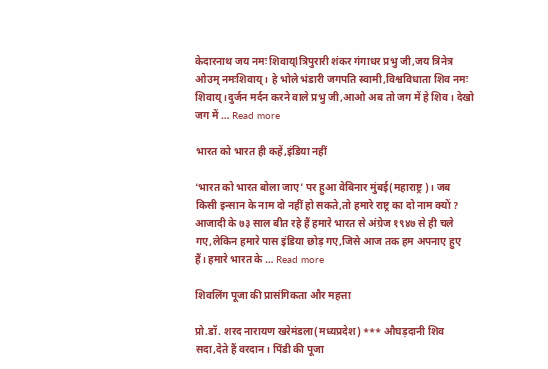केदारनाथ जय नमः शिवाय्lत्रिपुरारी शंकर गंगाधर प्रभु जी,जय त्रिनेत्र ओउम् नमःशिवाय्। हे भोले भंडारी जगपति स्वामी,विश्वविधाता शिव नमः शिवाय्।दुर्जन मर्दन करने वाले प्रभु जी,आओ अब तो जग में हे शिव। देखो जग में … Read more

भारत को भारत ही कहें,इंडिया नहीं

‘भारत को भारत बोला जाए’ पर हुआ वेबिनार मुंबई(महाराष्ट्र)। जब किसी इन्सान के नाम दो नहीं हो सकते,तो हमारे राष्ट्र का दो नाम क्यों ? आजादी के ७३ साल बीत रहे हैं हमारे भारत से अंग्रेज १९४७ से ही चले गए,लेकिन हमारे पास इंडिया छोड़ गए,जिसे आज तक हम अपनाए हुए हैं। हमारे भारत के … Read more

शिवलिंग पूजा की प्रासंगिकता और महत्ता

प्रो.डॉ. शरद नारायण खरेमंडला(मध्यप्रदेश) *** औघड़दानी शिव सदा,देते हैं वरदान। पिंडी की पूजा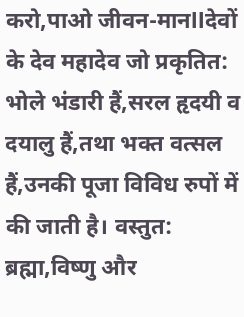करो,पाओ जीवन-मानllदेवों के देव महादेव जो प्रकृतित: भोले भंडारी हैं,सरल हृदयी व दयालु हैं,तथा भक्त वत्सल हैं,उनकी पूजा विविध रुपों में की जाती है। वस्तुत: ब्रह्मा,विष्‍णु और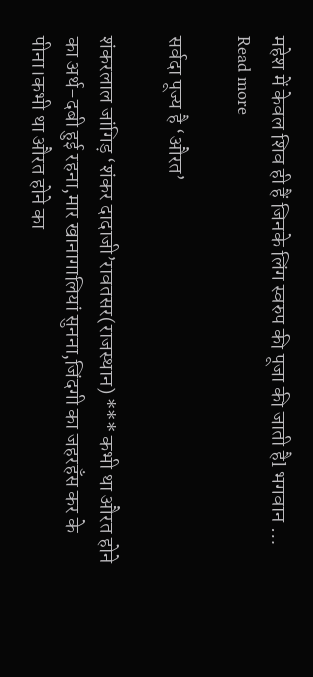महेश में केवल शिव ही हैं जिनके लिंग स्वरुप की पूजा की जाती हैl भगवान … Read more

सर्वदा पूज्य है ‘औरत’

शंकरलाल जांगिड़ ‘शंकर दादाजी’रावतसर(राजस्थान) *** कभी था औरत होने का अर्थ-दबी हुई रहना,मार खानागालियां सुनना,जिंदगी का जहरहँस कर के पीना।कभी था औरत होने का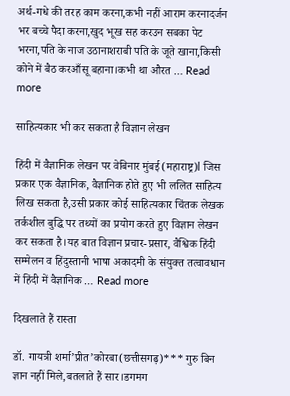अर्थ-गधे की तरह काम करना,कभी नहीं आराम करनादर्जन भर बच्चे पैदा करना,खुद भूख सह करउन सबका पेट भरना,पति के नाज उठानाशराबी पति के जूते खाना,किसी कोने में बैठ करआँसू बहाना।कभी था औरत … Read more

साहित्यकार भी कर सकता है विज्ञान लेखन

हिंदी में वैज्ञानिक लेखन पर वेबिनार मुंबई(महाराष्ट्र)l जिस प्रकार एक वैज्ञानिक, वैज्ञानिक होते हुए भी ललित साहित्य लिख सकता है,उसी प्रकार कोई साहित्यकार चिंतक लेखक तर्कशील बुद्धि पर तथ्यों का प्रयोग करते हुए विज्ञान लेखन कर सकता है।यह बात विज्ञान प्रचार-प्रसार, वैश्विक हिंदी सम्मेलन व हिंदुस्तानी भाषा अकादमी के संयुक्त तत्वावधान में हिंदी में वैज्ञानिक … Read more

दिखलाते हैं रास्ता

डॉ. गायत्री शर्मा’प्रीत’कोरबा(छत्तीसगढ़)*** गुरु बिन ज्ञान नह़ीं मिले,बतलाते हैं सार।डगमग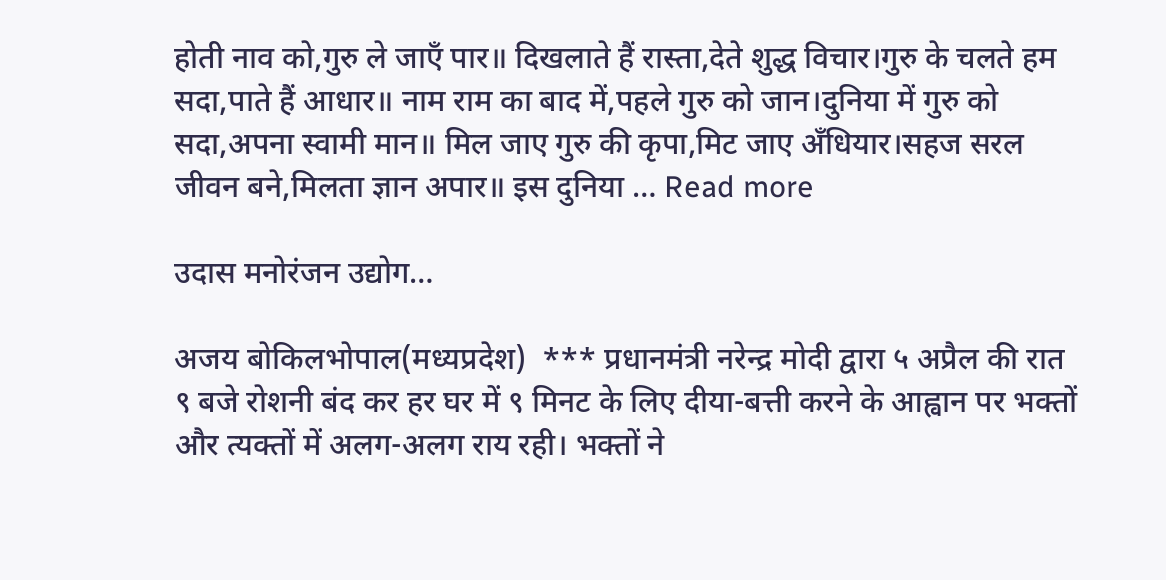होती नाव को,गुरु ले जाएँ पार॥ दिखलाते हैं रास्ता,देते शुद्ध विचार।गुरु के चलते हम सदा,पाते हैं आधार॥ नाम राम का बाद में,पहले गुरु को जान।दुनिया में गुरु को सदा,अपना स्वामी मान॥ मिल जाए गुरु की कृपा,मिट जाए अँधियार।सहज सरल जीवन बने,मिलता ज्ञान अपार॥ इस दुनिया … Read more

उदास मनोरंजन उद्योग…

अजय बोकिलभोपाल(मध्यप्रदेश)  *** प्रधानमंत्री नरेन्द्र मोदी द्वारा ५ अप्रैल की रात ९ बजे रोशनी बंद कर हर घर में ९ मिनट के लिए दीया-बत्ती करने के आह्वान पर भक्तों और त्यक्तों में अलग-अलग राय रही। भक्तों ने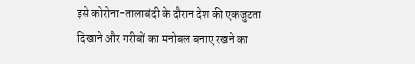इसे कोरोना-तालाबंदी के दौरान देश की एकजुटता दिखाने और गरीबों का मनोबल बनाए रखने का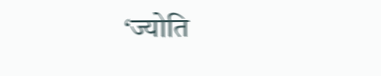‘ज्योति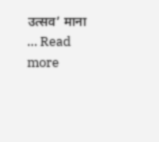उत्सव’ माना … Read more